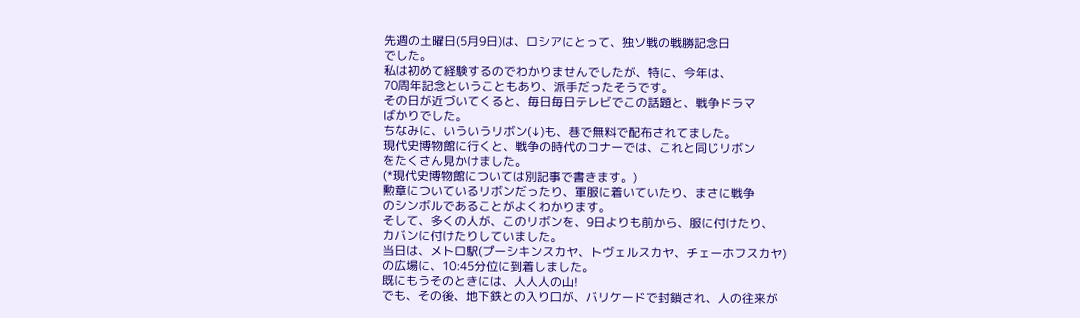先週の土曜日(5月9日)は、ロシアにとって、独ソ戦の戦勝記念日
でした。
私は初めて経験するのでわかりませんでしたが、特に、今年は、
70周年記念ということもあり、派手だったそうです。
その日が近づいてくると、毎日毎日テレビでこの話題と、戦争ドラマ
ばかりでした。
ちなみに、いういうリボン(↓)も、巷で無料で配布されてました。
現代史博物館に行くと、戦争の時代のコナーでは、これと同じリボン
をたくさん見かけました。
(*現代史博物館については別記事で書きます。)
勲章についているリボンだったり、軍服に着いていたり、まさに戦争
のシンボルであることがよくわかります。
そして、多くの人が、このリボンを、9日よりも前から、服に付けたり、
カバンに付けたりしていました。
当日は、メトロ駅(プーシキンスカヤ、トヴェルスカヤ、チェーホフスカヤ)
の広場に、10:45分位に到着しました。
既にもうそのときには、人人人の山!
でも、その後、地下鉄との入り口が、バリケードで封鎖され、人の往来が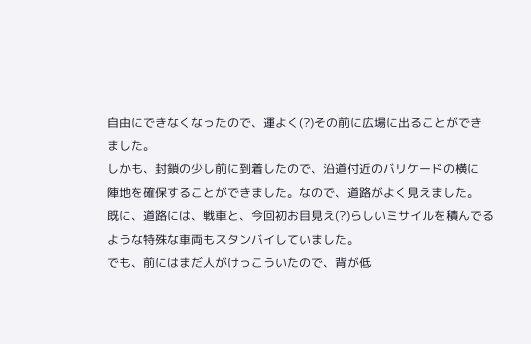自由にできなくなったので、運よく(?)その前に広場に出ることができ
ました。
しかも、封鎖の少し前に到着したので、沿道付近のバリケードの横に
陣地を確保することができました。なので、道路がよく見えました。
既に、道路には、戦車と、今回初お目見え(?)らしいミサイルを積んでる
ような特殊な車両もスタンバイしていました。
でも、前にはまだ人がけっこういたので、背が低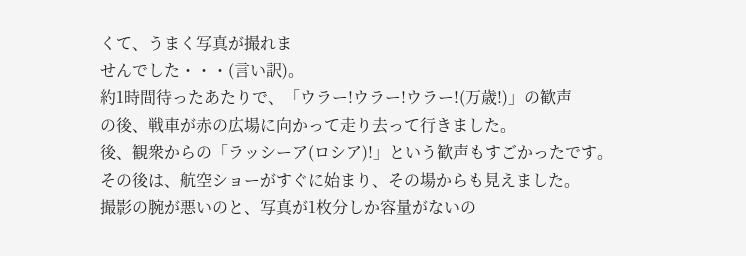くて、うまく写真が撮れま
せんでした・・・(言い訳)。
約1時間待ったあたりで、「ウラー!ウラー!ウラー!(万歳!)」の歓声
の後、戦車が赤の広場に向かって走り去って行きました。
後、観衆からの「ラッシーア(ロシア)!」という歓声もすごかったです。
その後は、航空ショーがすぐに始まり、その場からも見えました。
撮影の腕が悪いのと、写真が1枚分しか容量がないの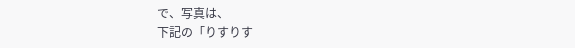で、写真は、
下記の「りすりす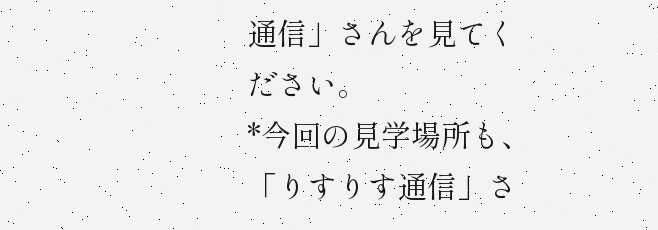通信」さんを見てください。
*今回の見学場所も、「りすりす通信」さ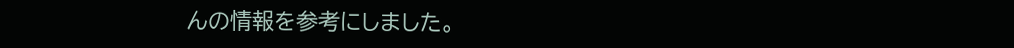んの情報を参考にしました。